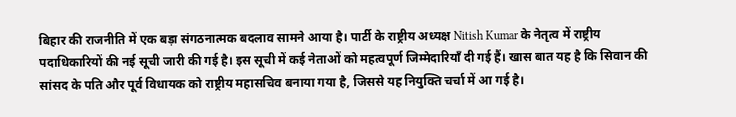बिहार की राजनीति में एक बड़ा संगठनात्मक बदलाव सामने आया है। पार्टी के राष्ट्रीय अध्यक्ष Nitish Kumar के नेतृत्व में राष्ट्रीय पदाधिकारियों की नई सूची जारी की गई है। इस सूची में कई नेताओं को महत्वपूर्ण जिम्मेदारियाँ दी गई हैं। खास बात यह है कि सिवान की सांसद के पति और पूर्व विधायक को राष्ट्रीय महासचिव बनाया गया है, जिससे यह नियुक्ति चर्चा में आ गई है।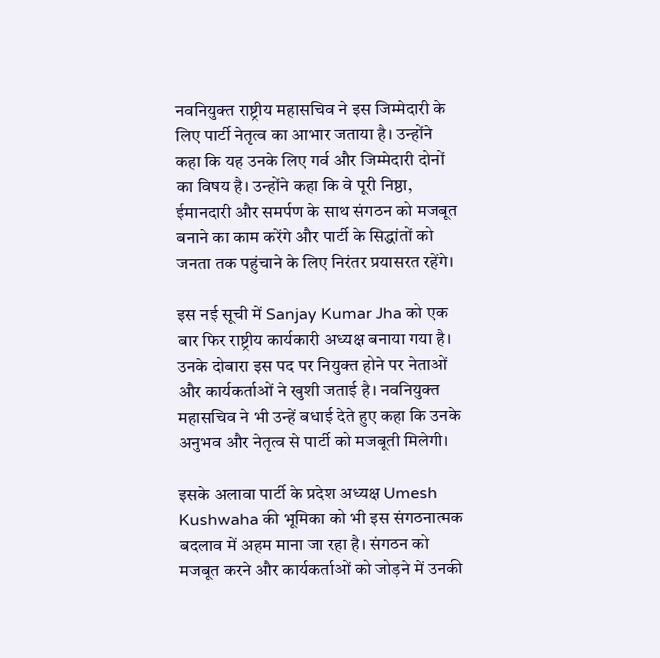नवनियुक्त राष्ट्रीय महासचिव ने इस जिम्मेदारी के लिए पार्टी नेतृत्व का आभार जताया है। उन्होंने कहा कि यह उनके लिए गर्व और जिम्मेदारी दोनों का विषय है। उन्होंने कहा कि वे पूरी निष्ठा, ईमानदारी और समर्पण के साथ संगठन को मजबूत बनाने का काम करेंगे और पार्टी के सिद्धांतों को जनता तक पहुंचाने के लिए निरंतर प्रयासरत रहेंगे।

इस नई सूची में Sanjay Kumar Jha को एक बार फिर राष्ट्रीय कार्यकारी अध्यक्ष बनाया गया है। उनके दोबारा इस पद पर नियुक्त होने पर नेताओं और कार्यकर्ताओं ने खुशी जताई है। नवनियुक्त महासचिव ने भी उन्हें बधाई देते हुए कहा कि उनके अनुभव और नेतृत्व से पार्टी को मजबूती मिलेगी।

इसके अलावा पार्टी के प्रदेश अध्यक्ष Umesh Kushwaha की भूमिका को भी इस संगठनात्मक बदलाव में अहम माना जा रहा है। संगठन को मजबूत करने और कार्यकर्ताओं को जोड़ने में उनकी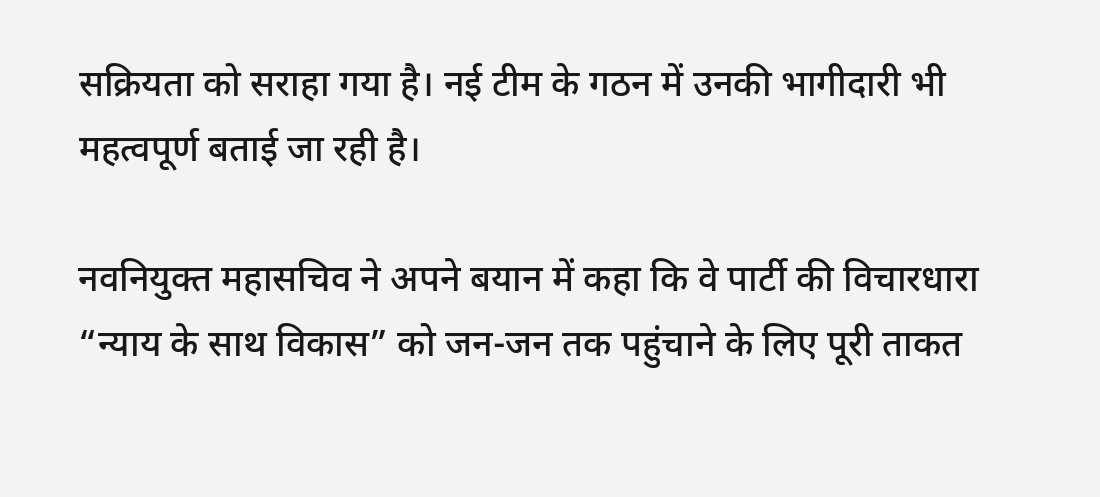सक्रियता को सराहा गया है। नई टीम के गठन में उनकी भागीदारी भी महत्वपूर्ण बताई जा रही है।

नवनियुक्त महासचिव ने अपने बयान में कहा कि वे पार्टी की विचारधारा “न्याय के साथ विकास” को जन-जन तक पहुंचाने के लिए पूरी ताकत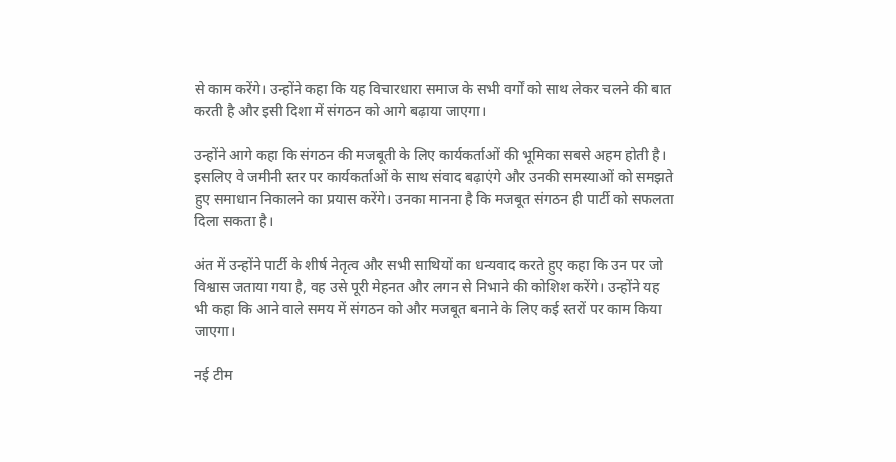से काम करेंगे। उन्होंने कहा कि यह विचारधारा समाज के सभी वर्गों को साथ लेकर चलने की बात करती है और इसी दिशा में संगठन को आगे बढ़ाया जाएगा।

उन्होंने आगे कहा कि संगठन की मजबूती के लिए कार्यकर्ताओं की भूमिका सबसे अहम होती है। इसलिए वे जमीनी स्तर पर कार्यकर्ताओं के साथ संवाद बढ़ाएंगे और उनकी समस्याओं को समझते हुए समाधान निकालने का प्रयास करेंगे। उनका मानना है कि मजबूत संगठन ही पार्टी को सफलता दिला सकता है।

अंत में उन्होंने पार्टी के शीर्ष नेतृत्व और सभी साथियों का धन्यवाद करते हुए कहा कि उन पर जो विश्वास जताया गया है, वह उसे पूरी मेहनत और लगन से निभाने की कोशिश करेंगे। उन्होंने यह भी कहा कि आने वाले समय में संगठन को और मजबूत बनाने के लिए कई स्तरों पर काम किया जाएगा।

नई टीम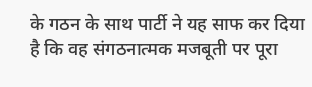के गठन के साथ पार्टी ने यह साफ कर दिया है कि वह संगठनात्मक मजबूती पर पूरा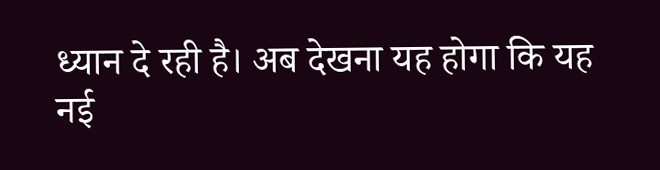ध्यान दे रही है। अब देखना यह होगा कि यह नई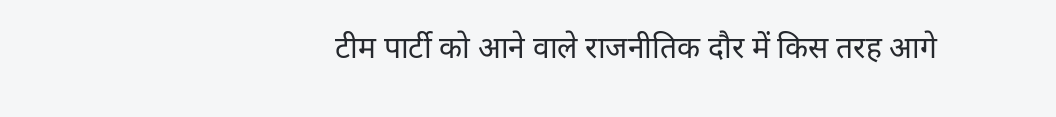टीम पार्टी को आने वाले राजनीतिक दौर में किस तरह आगे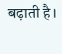बढ़ाती है।